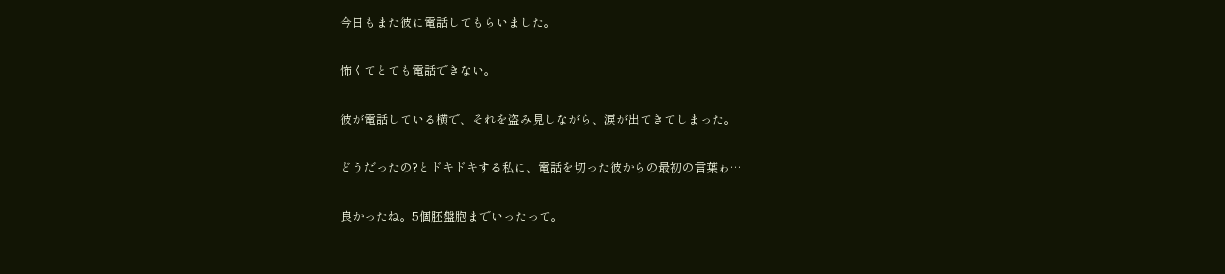今日もまた彼に電話してもらいました。


怖くてとても電話できない。


彼が電話している横で、それを盗み見しながら、涙が出てきてしまった。


どうだったの?とドキドキする私に、電話を切った彼からの最初の言葉ゎ…


良かったね。5個胚盤胞までいったって。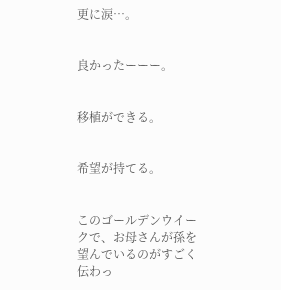更に涙…。


良かったーーー。


移植ができる。


希望が持てる。


このゴールデンウイークで、お母さんが孫を望んでいるのがすごく伝わっ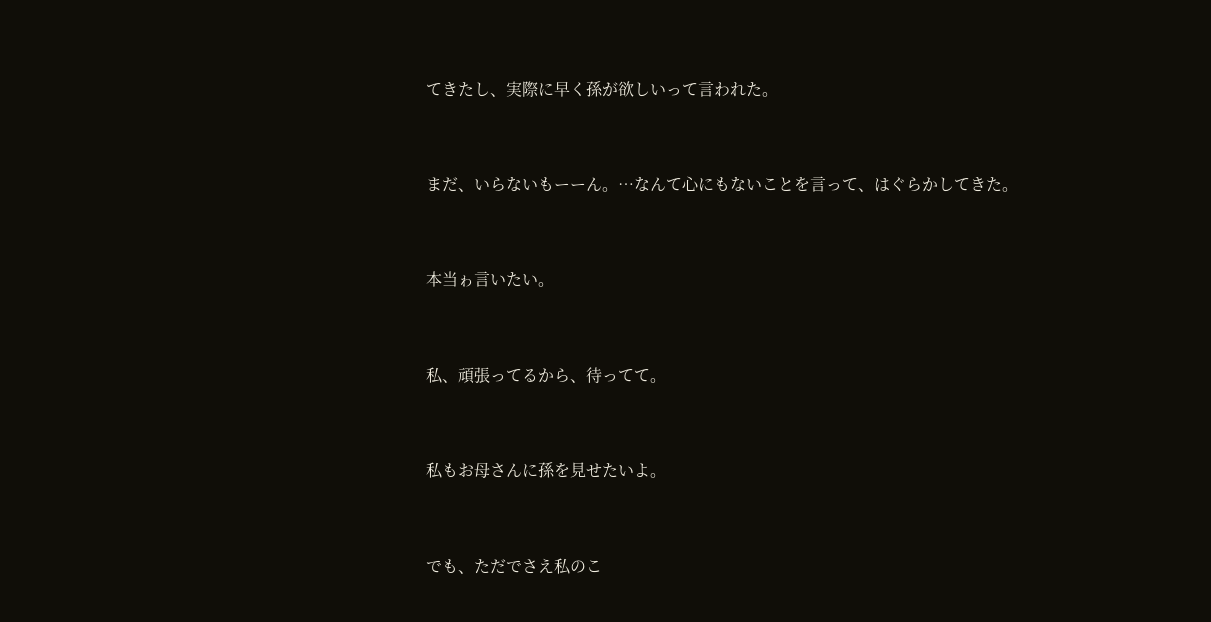てきたし、実際に早く孫が欲しいって言われた。


まだ、いらないもーーん。…なんて心にもないことを言って、はぐらかしてきた。


本当ゎ言いたい。


私、頑張ってるから、待ってて。


私もお母さんに孫を見せたいよ。


でも、ただでさえ私のこ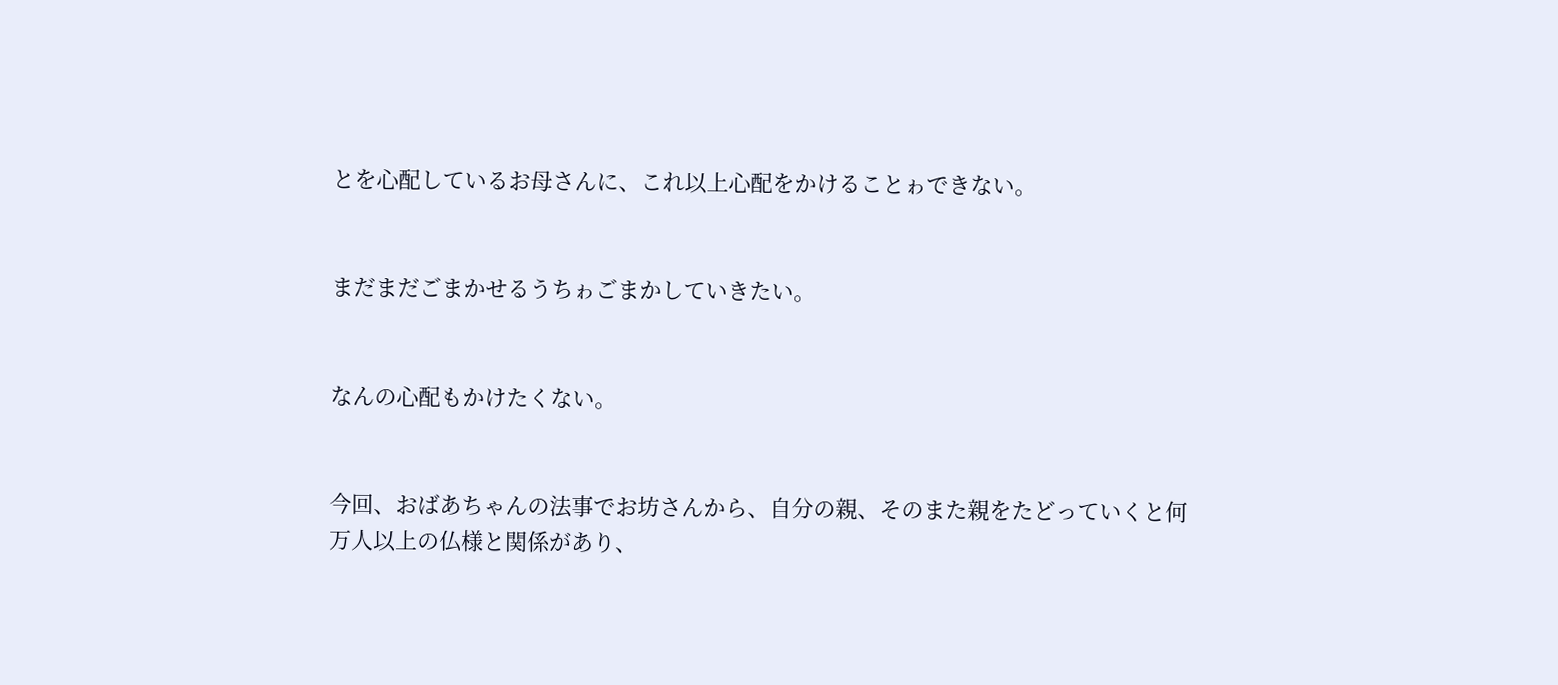とを心配しているお母さんに、これ以上心配をかけることゎできない。


まだまだごまかせるうちゎごまかしていきたい。


なんの心配もかけたくない。


今回、おばあちゃんの法事でお坊さんから、自分の親、そのまた親をたどっていくと何万人以上の仏様と関係があり、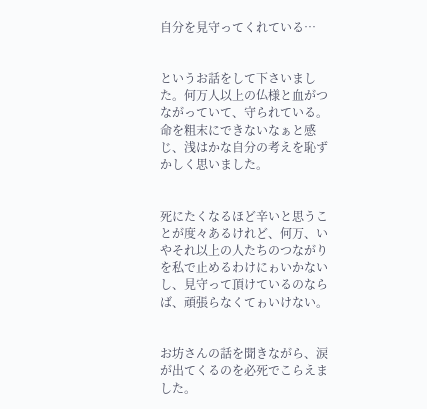自分を見守ってくれている…


というお話をして下さいました。何万人以上の仏様と血がつながっていて、守られている。命を粗末にできないなぁと感じ、浅はかな自分の考えを恥ずかしく思いました。


死にたくなるほど辛いと思うことが度々あるけれど、何万、いやそれ以上の人たちのつながりを私で止めるわけにゎいかないし、見守って頂けているのならば、頑張らなくてゎいけない。


お坊さんの話を聞きながら、涙が出てくるのを必死でこらえました。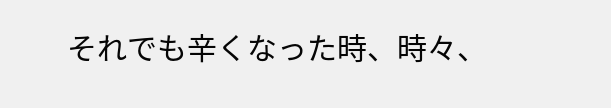それでも辛くなった時、時々、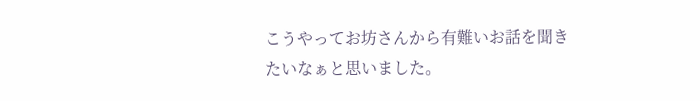こうやってお坊さんから有難いお話を聞きたいなぁと思いました。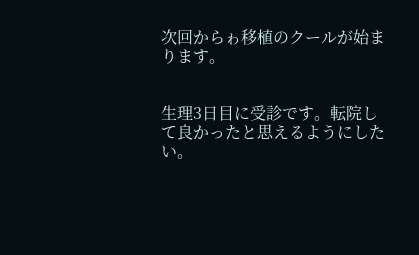次回からゎ移植のクールが始まります。


生理3日目に受診です。転院して良かったと思えるようにしたい。